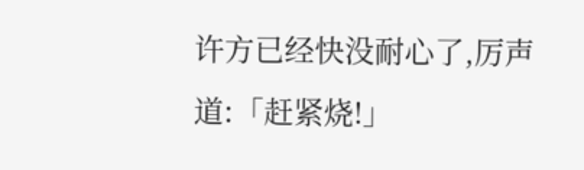许方已经快没耐心了,厉声道:「赶紧烧!」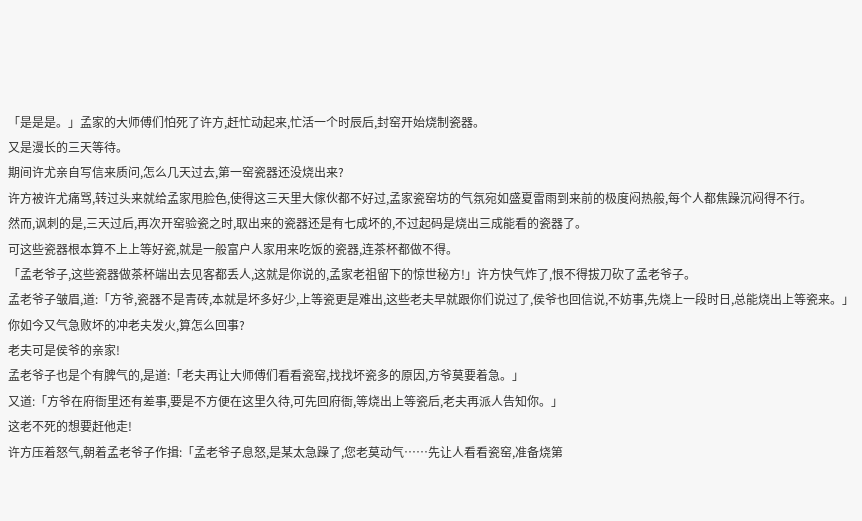「是是是。」孟家的大师傅们怕死了许方,赶忙动起来,忙活一个时辰后,封窑开始烧制瓷器。
又是漫长的三天等待。
期间许尤亲自写信来质问,怎么几天过去,第一窑瓷器还没烧出来?
许方被许尤痛骂,转过头来就给孟家甩脸色,使得这三天里大傢伙都不好过,孟家瓷窑坊的气氛宛如盛夏雷雨到来前的极度闷热般,每个人都焦躁沉闷得不行。
然而,讽刺的是,三天过后,再次开窑验瓷之时,取出来的瓷器还是有七成坏的,不过起码是烧出三成能看的瓷器了。
可这些瓷器根本算不上上等好瓷,就是一般富户人家用来吃饭的瓷器,连茶杯都做不得。
「孟老爷子,这些瓷器做茶杯端出去见客都丢人,这就是你说的,孟家老祖留下的惊世秘方!」许方快气炸了,恨不得拔刀砍了孟老爷子。
孟老爷子皱眉,道:「方爷,瓷器不是青砖,本就是坏多好少,上等瓷更是难出,这些老夫早就跟你们说过了,侯爷也回信说,不妨事,先烧上一段时日,总能烧出上等瓷来。」
你如今又气急败坏的冲老夫发火,算怎么回事?
老夫可是侯爷的亲家!
孟老爷子也是个有脾气的,是道:「老夫再让大师傅们看看瓷窑,找找坏瓷多的原因,方爷莫要着急。」
又道:「方爷在府衙里还有差事,要是不方便在这里久待,可先回府衙,等烧出上等瓷后,老夫再派人告知你。」
这老不死的想要赶他走!
许方压着怒气,朝着孟老爷子作揖:「孟老爷子息怒,是某太急躁了,您老莫动气……先让人看看瓷窑,准备烧第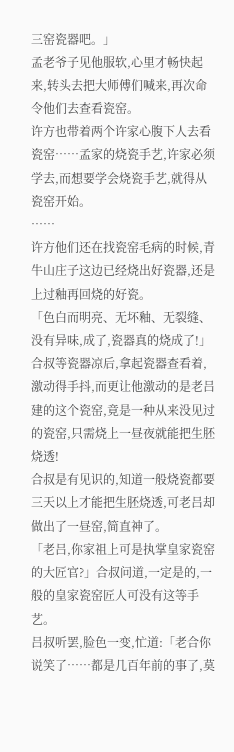三窑瓷器吧。」
孟老爷子见他服软,心里才畅快起来,转头去把大师傅们喊来,再次命令他们去查看瓷窑。
许方也带着两个许家心腹下人去看瓷窑……孟家的烧瓷手艺,许家必须学去,而想要学会烧瓷手艺,就得从瓷窑开始。
……
许方他们还在找瓷窑毛病的时候,青牛山庄子这边已经烧出好瓷器,还是上过釉再回烧的好瓷。
「色白而明亮、无坏釉、无裂缝、没有异味,成了,瓷器真的烧成了!」合叔等瓷器凉后,拿起瓷器查看着,激动得手抖,而更让他激动的是老吕建的这个瓷窑,竟是一种从来没见过的瓷窑,只需烧上一昼夜就能把生胚烧透!
合叔是有见识的,知道一般烧瓷都要三天以上才能把生胚烧透,可老吕却做出了一昼窑,简直神了。
「老吕,你家祖上可是执掌皇家瓷窑的大匠官?」合叔问道,一定是的,一般的皇家瓷窑匠人可没有这等手艺。
吕叔听罢,脸色一变,忙道:「老合你说笑了……都是几百年前的事了,莫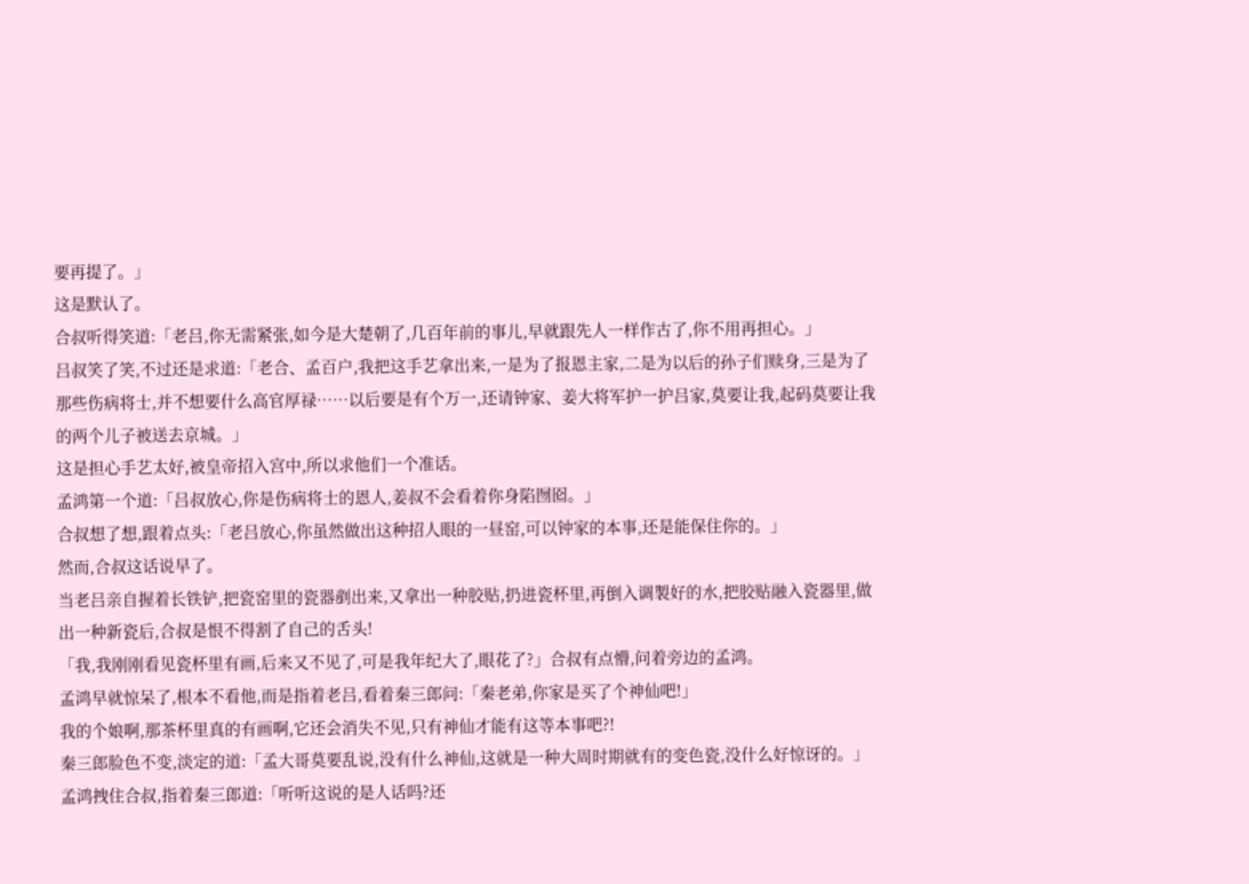要再提了。」
这是默认了。
合叔听得笑道:「老吕,你无需紧张,如今是大楚朝了,几百年前的事儿,早就跟先人一样作古了,你不用再担心。」
吕叔笑了笑,不过还是求道:「老合、孟百户,我把这手艺拿出来,一是为了报恩主家,二是为以后的孙子们赎身,三是为了那些伤病将士,并不想要什么高官厚禄……以后要是有个万一,还请钟家、姜大将军护一护吕家,莫要让我,起码莫要让我的两个儿子被送去京城。」
这是担心手艺太好,被皇帝招入宫中,所以求他们一个准话。
孟鸿第一个道:「吕叔放心,你是伤病将士的恩人,姜叔不会看着你身陷囫囵。」
合叔想了想,跟着点头:「老吕放心,你虽然做出这种招人眼的一昼窑,可以钟家的本事,还是能保住你的。」
然而,合叔这话说早了。
当老吕亲自握着长铁铲,把瓷窑里的瓷器剷出来,又拿出一种胶贴,扔进瓷杯里,再倒入调製好的水,把胶贴融入瓷器里,做出一种新瓷后,合叔是恨不得割了自己的舌头!
「我,我刚刚看见瓷杯里有画,后来又不见了,可是我年纪大了,眼花了?」合叔有点懵,问着旁边的孟鸿。
孟鸿早就惊呆了,根本不看他,而是指着老吕,看着秦三郎问:「秦老弟,你家是买了个神仙吧!」
我的个娘啊,那茶杯里真的有画啊,它还会消失不见,只有神仙才能有这等本事吧?!
秦三郎脸色不变,淡定的道:「孟大哥莫要乱说,没有什么神仙,这就是一种大周时期就有的变色瓷,没什么好惊讶的。」
孟鸿拽住合叔,指着秦三郎道:「听听这说的是人话吗?还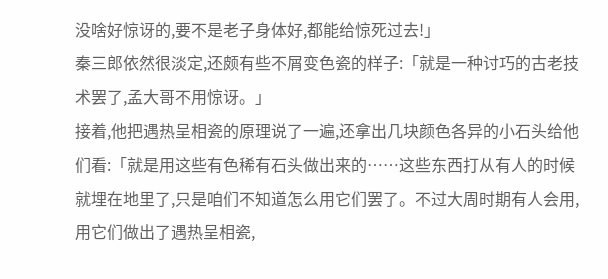没啥好惊讶的,要不是老子身体好,都能给惊死过去!」
秦三郎依然很淡定,还颇有些不屑变色瓷的样子:「就是一种讨巧的古老技术罢了,孟大哥不用惊讶。」
接着,他把遇热呈相瓷的原理说了一遍,还拿出几块颜色各异的小石头给他们看:「就是用这些有色稀有石头做出来的……这些东西打从有人的时候就埋在地里了,只是咱们不知道怎么用它们罢了。不过大周时期有人会用,用它们做出了遇热呈相瓷,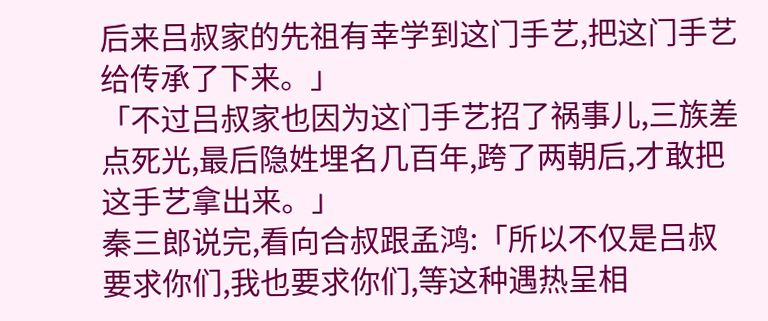后来吕叔家的先祖有幸学到这门手艺,把这门手艺给传承了下来。」
「不过吕叔家也因为这门手艺招了祸事儿,三族差点死光,最后隐姓埋名几百年,跨了两朝后,才敢把这手艺拿出来。」
秦三郎说完,看向合叔跟孟鸿:「所以不仅是吕叔要求你们,我也要求你们,等这种遇热呈相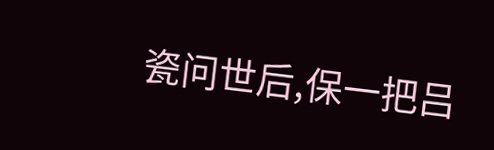瓷问世后,保一把吕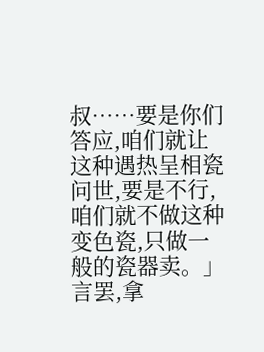叔……要是你们答应,咱们就让这种遇热呈相瓷问世,要是不行,咱们就不做这种变色瓷,只做一般的瓷器卖。」
言罢,拿